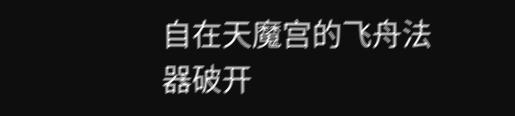自在天魔宫的飞舟法器破开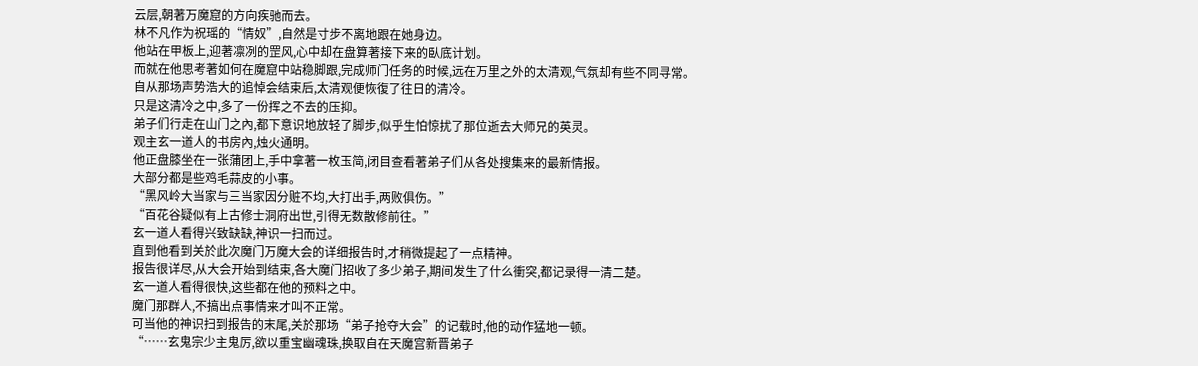云层,朝著万魔窟的方向疾驰而去。
林不凡作为祝瑶的“情奴”,自然是寸步不离地跟在她身边。
他站在甲板上,迎著凛冽的罡风,心中却在盘算著接下来的臥底计划。
而就在他思考著如何在魔窟中站稳脚跟,完成师门任务的时候,远在万里之外的太清观,气氛却有些不同寻常。
自从那场声势浩大的追悼会结束后,太清观便恢復了往日的清冷。
只是这清冷之中,多了一份挥之不去的压抑。
弟子们行走在山门之內,都下意识地放轻了脚步,似乎生怕惊扰了那位逝去大师兄的英灵。
观主玄一道人的书房內,烛火通明。
他正盘膝坐在一张蒲团上,手中拿著一枚玉简,闭目查看著弟子们从各处搜集来的最新情报。
大部分都是些鸡毛蒜皮的小事。
“黑风岭大当家与三当家因分赃不均,大打出手,两败俱伤。”
“百花谷疑似有上古修士洞府出世,引得无数散修前往。”
玄一道人看得兴致缺缺,神识一扫而过。
直到他看到关於此次魔门万魔大会的详细报告时,才稍微提起了一点精神。
报告很详尽,从大会开始到结束,各大魔门招收了多少弟子,期间发生了什么衝突,都记录得一清二楚。
玄一道人看得很快,这些都在他的预料之中。
魔门那群人,不搞出点事情来才叫不正常。
可当他的神识扫到报告的末尾,关於那场“弟子抢夺大会”的记载时,他的动作猛地一顿。
“……玄鬼宗少主鬼厉,欲以重宝幽魂珠,换取自在天魔宫新晋弟子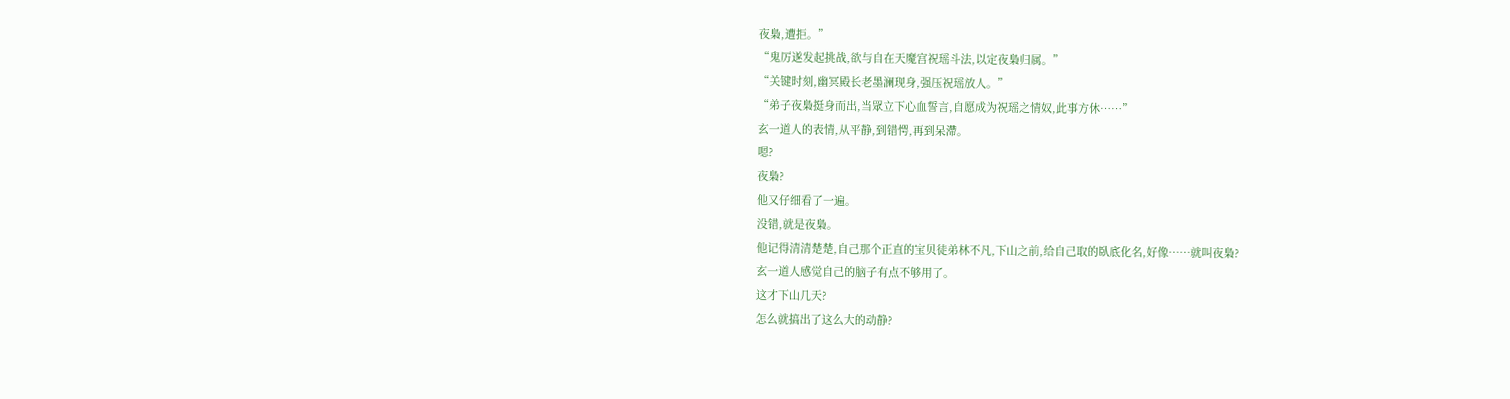夜梟,遭拒。”
“鬼厉遂发起挑战,欲与自在天魔宫祝瑶斗法,以定夜梟归属。”
“关键时刻,幽冥殿长老墨澜现身,强压祝瑶放人。”
“弟子夜梟挺身而出,当眾立下心血誓言,自愿成为祝瑶之情奴,此事方休……”
玄一道人的表情,从平静,到错愕,再到呆滯。
嗯?
夜梟?
他又仔细看了一遍。
没错,就是夜梟。
他记得清清楚楚,自己那个正直的宝贝徒弟林不凡,下山之前,给自己取的臥底化名,好像……就叫夜梟?
玄一道人感觉自己的脑子有点不够用了。
这才下山几天?
怎么就搞出了这么大的动静?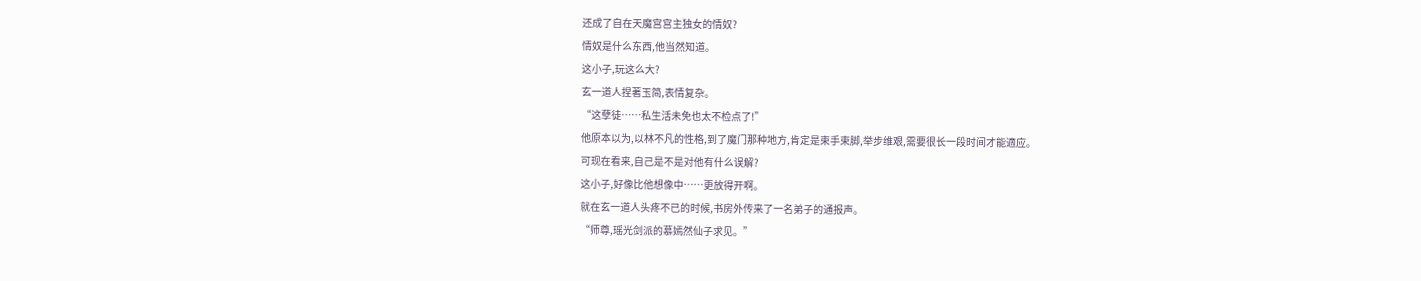还成了自在天魔宫宫主独女的情奴?
情奴是什么东西,他当然知道。
这小子,玩这么大?
玄一道人捏著玉简,表情复杂。
“这孽徒……私生活未免也太不检点了!”
他原本以为,以林不凡的性格,到了魔门那种地方,肯定是束手束脚,举步维艰,需要很长一段时间才能適应。
可现在看来,自己是不是对他有什么误解?
这小子,好像比他想像中……更放得开啊。
就在玄一道人头疼不已的时候,书房外传来了一名弟子的通报声。
“师尊,瑶光剑派的慕嫣然仙子求见。”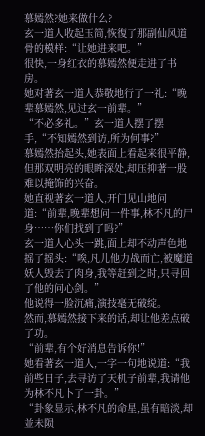慕嫣然?她来做什么?
玄一道人收起玉简,恢復了那副仙风道骨的模样:“让她进来吧。”
很快,一身红衣的慕嫣然便走进了书房。
她对著玄一道人恭敬地行了一礼:“晚辈慕嫣然,见过玄一前辈。”
“不必多礼。”玄一道人摆了摆手,“不知嫣然到访,所为何事?”
慕嫣然抬起头,她表面上看起来很平静,但那双明亮的眼眸深处,却压抑著一股难以掩饰的兴奋。
她直视著玄一道人,开门见山地问道:“前辈,晚辈想问一件事,林不凡的尸身……你们找到了吗?”
玄一道人心头一跳,面上却不动声色地摇了摇头:“唉,凡儿他力战而亡,被魔道妖人毁去了肉身,我等赶到之时,只寻回了他的问心剑。”
他说得一脸沉痛,演技毫无破绽。
然而,慕嫣然接下来的话,却让他差点破了功。
“前辈,有个好消息告诉你!”
她看著玄一道人,一字一句地说道:“我前些日子,去寻访了天机子前辈,我请他为林不凡卜了一卦。”
“卦象显示,林不凡的命星,虽有暗淡,却並未陨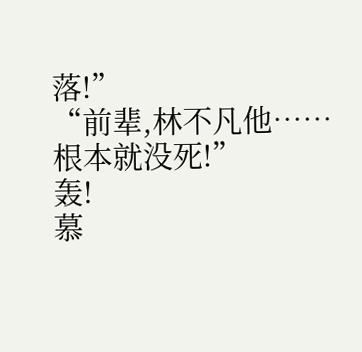落!”
“前辈,林不凡他……根本就没死!”
轰!
慕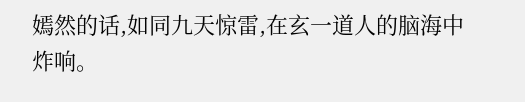嫣然的话,如同九天惊雷,在玄一道人的脑海中炸响。